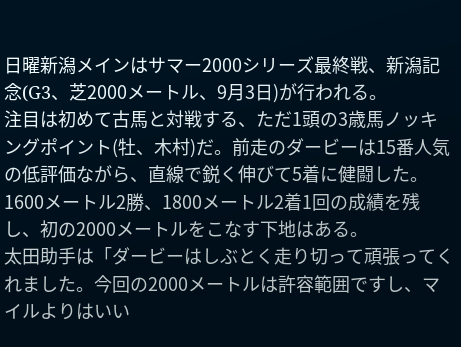日曜新潟メインはサマー2000シリーズ最終戦、新潟記念(G3、芝2000メートル、9月3日)が行われる。
注目は初めて古馬と対戦する、ただ1頭の3歳馬ノッキングポイント(牡、木村)だ。前走のダービーは15番人気の低評価ながら、直線で鋭く伸びて5着に健闘した。1600メートル2勝、1800メートル2着1回の成績を残し、初の2000メートルをこなす下地はある。
太田助手は「ダービーはしぶとく走り切って頑張ってくれました。今回の2000メートルは許容範囲ですし、マイルよりはいい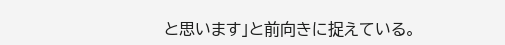と思います」と前向きに捉えている。